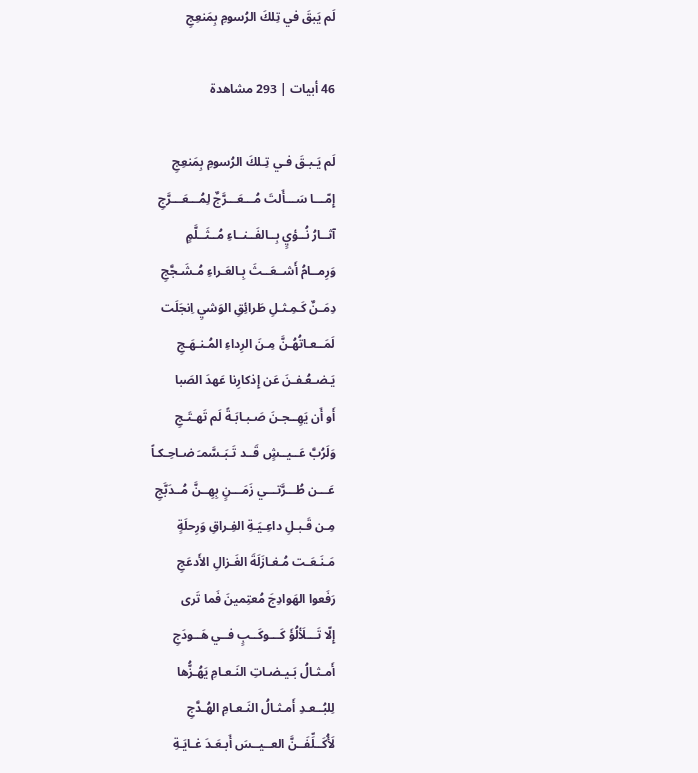لَم يَبقَ في تِلكَ الرُسومِ بِمَنعِجِ

46 أبيات | 293 مشاهدة

لَم يَـبـقَ فـي تِـلكَ الرُسومِ بِمَنعِجِ
إِمّـــا سَـــأَلتَ مُـــعَـــرَّجٌ لِمُـــعَـــرَّجِ
آثــارُ نُــؤيٍ بِــالفَــنــاءِ مُــثَــلَّمٍ
وَرِمــامُ أَشــعَــثَ بِـالعَـراءِ مُـشَـجَّجِ
دِمَـنٌ كَـمِـثـلِ طَرائِقِ الوَشيِ اِنجَلَت
لَمَــعـاتُهُـنَّ مِـنَ الرِداءِ المُـنـهَـجِ
يَـضـعُـفـنَ عَن إِذكارِنا عَهدَ الصَبا
أَو أَن يَهِــجـنَ صَـبـابَـةً لَم تَهـتَـجِ
وَلَرُبَّ عَــيــشٍ قَــد تَـبَـسَّمـَ ضـاحِـكـاً
عَـــن طُـــرَّتـــي زَمَـــنٍ بِهِــنَّ مُــدَبَّجِ
مِـن قَـبـلِ داعِـيَـةِ الفِـراقِ وَرِحلَةٍ
مَـنَـعَـت مُـغـازَلَةَ الغَـزالِ الأَدعَجِ
رَفَعوا الهَوادِجَ مُعتِمينَ فَما تَرى
إِلّا تَـــلَألُؤَ كَـــوكَــبٍ فــي هَــودَجِ
أَمـثـالُ بَـيـضـاتِ النَـعـامِ يَهُـزُّها
لِلبُــعـدِ أَمـثـالُ النَـعـامِ الهُـدَّجِ
لَأُكَــلِّفَــنَّ العــيــسَ أَبـعَـدَ غـايَـةِ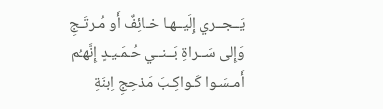يَــجــري إِلَيــهـا خـائِفٌ أَو مُـرتَـجِ
وَإِلى سَــراةِ بَــنــي حُـمَـيـدٍ إِنَّهـُم
أَمـسَـوا كَـواكِـبَ مَذحِجِ اِبنَةِ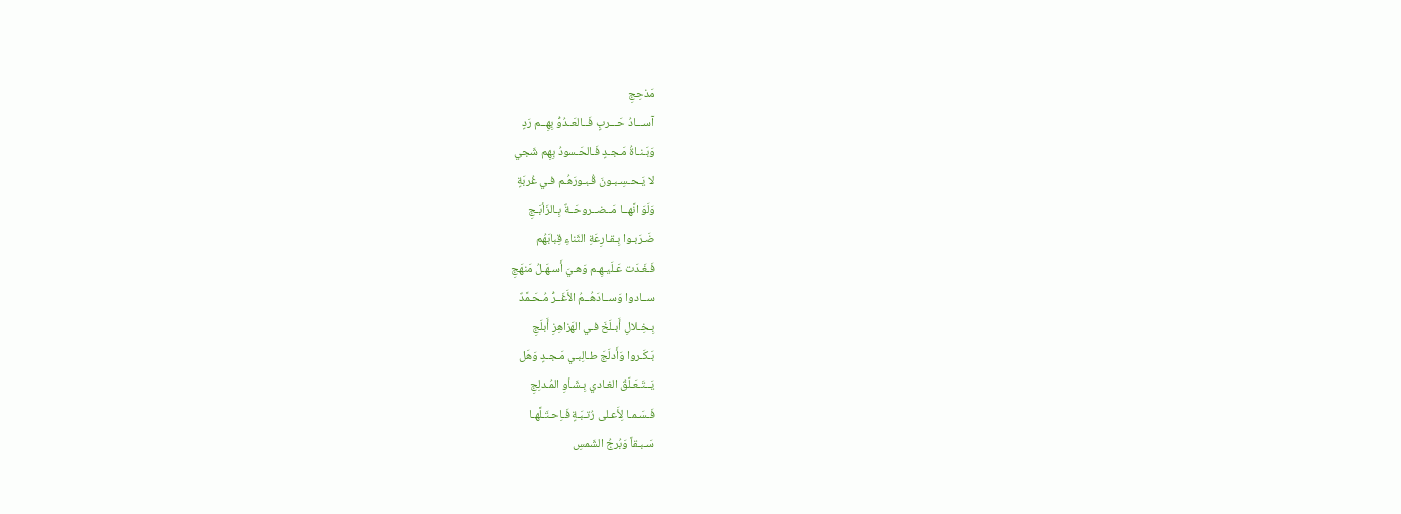مَذحِجِ
آســـادُ حَـــربٍ فَــالعَــدُوُّ بِهِــم رَدٍ
وَبَـنـاةُ مَـجـدٍ فَـالحَـسودُ بِهِم شَجي
لا يَـحـسِـبـونَ قُـبـورَهُـم فـي غُربَةٍ
وَلَوَ انَّهــا مَــضــروحَــةٌ بِـالزَأبَـجِ
ضَـرَبـوا بِـقـارِعَةِ الثَناءِ قِبابَهُم
فَـغَـدَت عَـلَيـهِـم وَهـيَ أَسـهَـلُ مَنهَجِ
ســادوا وَســادَهُــمُ الأَغَــرُّ مُـحَـمَّدٌ
بِـخِـلالِ أَبـلَخَ فـي الهَزاهِزِ أَبلَجِ
بَـكَـروا وَأَدلَجَ طـالِبـي مَـجـدٍ وَهَل
يَــتَـعَـلَّقُ الغـادي بِـشَـأوِ المُـدلِجِ
فَـسَـمـا لِأَعـلى رُتـبَـةٍ فَـاِحـتَـلَّهـا
سَـبـقاً وَبُرجُ الشَمسِ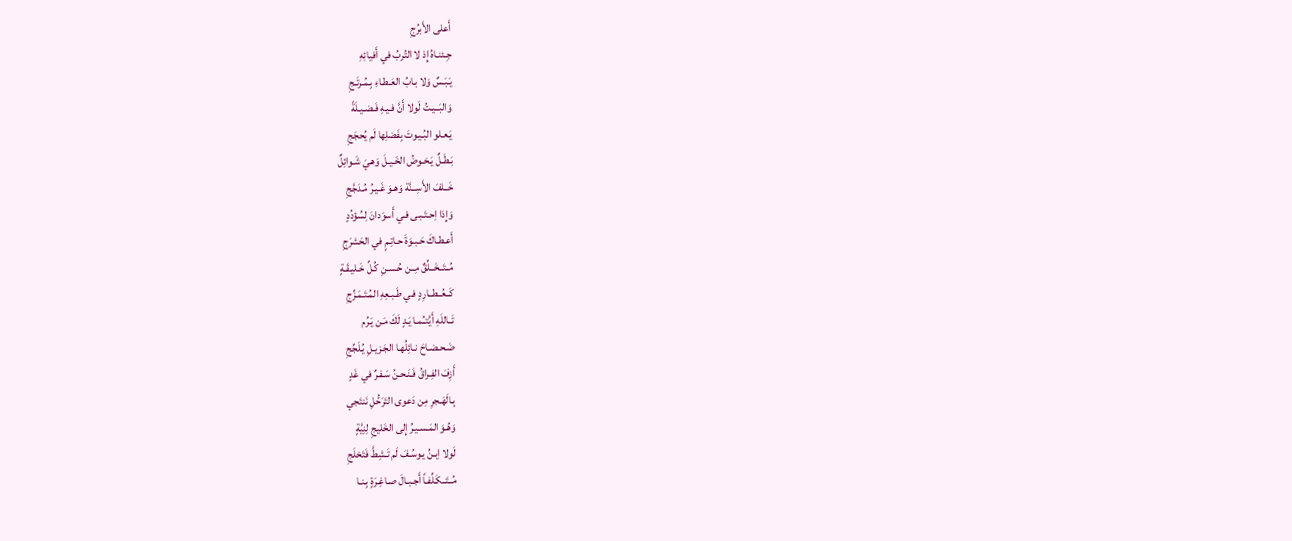أَعلى الأَبرُجِ
جِـئنـاهُ إِذ لا التُربُ في أَفيائِهِ
يَـبَـسٌ وَلا بـابُ العَـطـاءِ بِـمُـرتَـجِ
وَالبَــيـتُ لَولا أَنَّ فـيـهِ فَـضـيـلَةً
يَـعـلو البُـيـوتَ بِفَضلِها لَم يُحجَجِ
بَـطَـلٌ يَـخـوضُ الخَـيـلَ وَهـيَ شَـوائِلٌ
خَــلفَ الأَسِــنَّة وَهـوَ غَـيـرُ مُـدَجَّجِ
وَإِذا اِحـتَـبـى فـي أَسوَدانَ لِسُؤدُدٍ
أَعـطـاكَ حَـبـوَةَ حـاتِـمٍ في الحَشرَجِ
مُــتَــخَــلِّقٌ مِــن حُـسـنِ كُـلِّ خَـليـقَـةٍ
كَــعُــطــارِدٍ فـي طَـبـعِهِ المُـتَـمَـزِّجِ
تَــاللَهِ أَيَّتــُمـا يَـدٍ لَكَ مَـن يَـرُم
ضَـحـضـاحَ نـائِلُهـا الجَـزيـلِ يُـلَجِّجِ
أَزِفَ الفِـراقُ فَـنَـحـنُ سَـفـرٌ في غَدٍ
بِـالَهَـجرِ مِن دَعوى التَرَحُّلِ نَنتَجي
وَهُـوَ المَـسـيـرُ إِلى الخَليجِ لِنِيَّةٍ
لَولا اِبـنُ يـوسُـفَ لَم تَـشِطَّ فَتَخلَجِ
مُــتَــكَـلِّفـاً أَجـبـالَ صـاغِـرَةٍ بِـنـا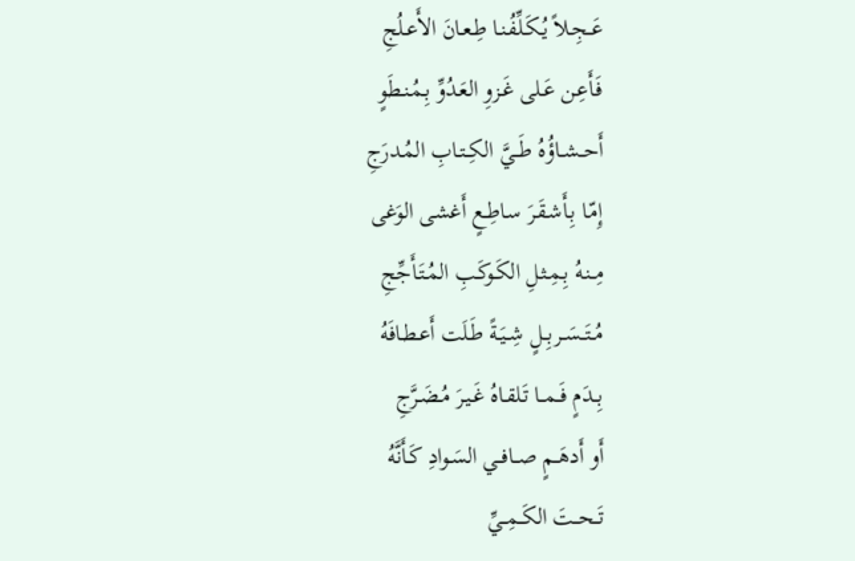عَــجِـلاً يُـكَـلِّفُـنـا طِـعـانَ الأَعـلُجِ
فَـأَعِـن عَـلى غَـزوِ العَـدُوِّ بِـمُـنـطَوٍ
أَحــشــاؤُهُ طَــيَّ الكِــتـابِ المُـدرَجِ
إِمّـا بِـأَشـقَـرَ سـاطِـعٍ أَغشى الوَغى
مِــنـهُ بِـمِـثـلِ الكَـوكَـبِ المُـتَـأَجِّجِ
مُــتَــسَــربِــلٍ شِــيَـةً طَـلَت أَعـطـافَهُ
بِــدَمٍ فَــمــا تَـلقـاهُ غَـيـرَ مُـضَـرَّجِ
أَو أَدهَــمٍ صــافــي السَـوادِ كَـأَنَّهُ
تَــحــتَ الكَــمِــيِّ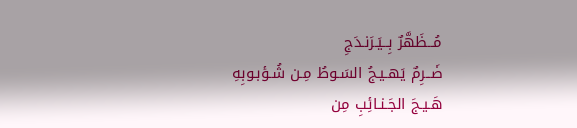مُــظَهَّرٌ بِــيَـرَنـدَجِ
ضَــرِمٌ يَهـيـجُ السَـوطُ مِـن شُـؤبـوبِهِ
هَـيـجَ الجَـنـائِبِ مِن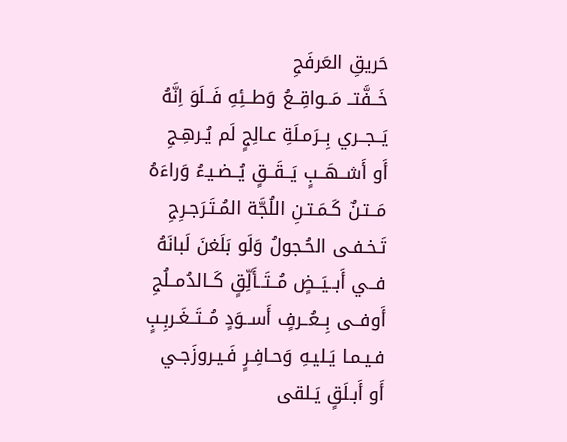حَريقِ العَرفَجِ
خَــفَّتــ مَــواقِــعُ وَطــئِهِ فَــلَوَ اِنَّهُ
يَــجــري بِــرَمـلَةِ عـالِجٍ لَم يُـرهِـجِ
أَو أَشــهَــبٍ يَــقَــقٍ يُــضـيـءُ وَراءَهُ
مَــتـنٌ كَـمَـتـنِ اللُجَّة المُـتَـرَجـرِجِ
تَـخـفـى الحُـجولُ وَلَو بَلَغنَ لَبانَهُ
فــي أَبــيَــضٍ مُــتَــأَلِّقٍ كَــالدُمــلُجِ
أَوفــى بِــعُــرفٍ أَســوَدٍ مُــتَــغَـربِـبٍ
فـيـمـا يَـليـهِ وَحـافِـرٍ فَـيـروزَجـي
أَو أَبـلَقٍ يَـلقى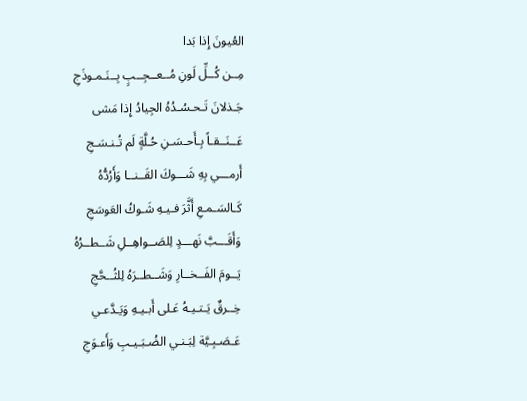العُيونَ إِذا بَدا
مِــن كُــلِّ لَونِ مُــعــجِــبٍ بِــنَـمـوذَجِ
جَـذلانَ تَـحـسُـدُهُ الجِيادُ إِذا مَشى
عَــنَــقـاً بِـأَحـسَـنِ حُـلَّةٍ لَم تُـنـسَـجِ
أَرمـــي بِهِ شَـــوكَ القَــنــا وَأَرُدُّهُ
كَـالسَـمـعِ أَثَّرَ فـيـهِ شَـوكُ العَوسَجِ
وَأَقَـــبَّ نَهـــدٍ لِلصَــواهِــلِ شَــطــرُهُ
يَــومَ الفَــخــارِ وَشَــطــرَهُ لِلثُــحَّجِ
خِــرقٌ يَـتـيـهُ عَـلى أَبـيـهِ وَيَـدَّعـي
عَـصَـبِـيَّة لِبَـنـي الضُـبَـيـبِ وَأَعـوَجِ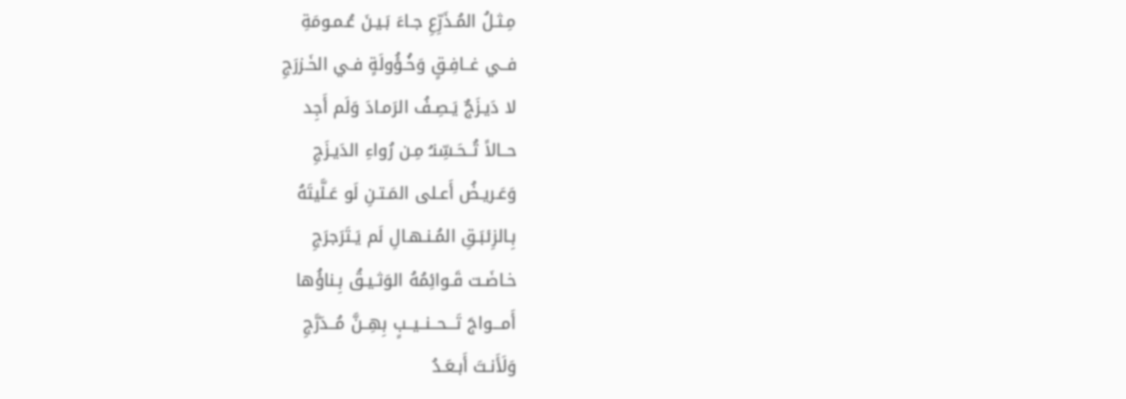مِـثـلُ المُـذَرِّعِ جـاءَ بَـيـنَ عُـمـومَةِ
فــي غــافِـقٍ وَخُـؤُولَةٍ فـي الخَـزرَجِ
لا دَيـزَجٌ يَـصِـفُ الرَمـادَ وَلَم أَجِد
حــالاً تُــحَـسِّنـُ مِـن رُواءِ الدَيـزَجِ
وَعَـريـضُ أَعـلى المَـتـنِ لَو عَـلَّيتَهُ
بِـالزِئبَـقِ المُـنـهـالِ لَم يَـتَرَجرَجِ
خـاضَـت قَـوائِمُهُ الوَثـيـقُ بِـناؤُها
أَمـــواجَ تَـــحــنــيــبٍ بِهِــنَّ مُــدَرَّجِ
وَلَأَنـتَ أَبـعَـدُ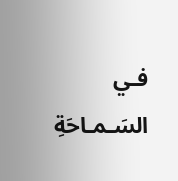فـي السَـمـاحَةِ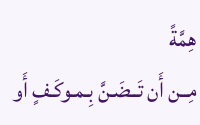هِمَّةً
مِــن أَن تَــضَـنَّ بِـمـوكَـفٍ أَو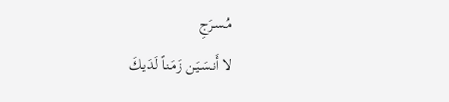مُـسـرَجِ
لا أَنـسَـيَـن زَمَـنـاً لَدَيـكَ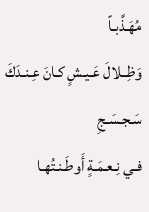مُهَـذَّبـاً
وَظِــلالَ عَـيـشٍ كـانَ عِـنـدَكَ سَـجـسَـجِ
فـي نِـعـمَـةٍ أَوطَـنـتُهـا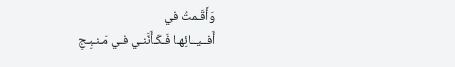وَأَقَـمتُ في
أَفــيــائِهـا فَـكَـأَنَّنـي فـي مَـنـبِـجِ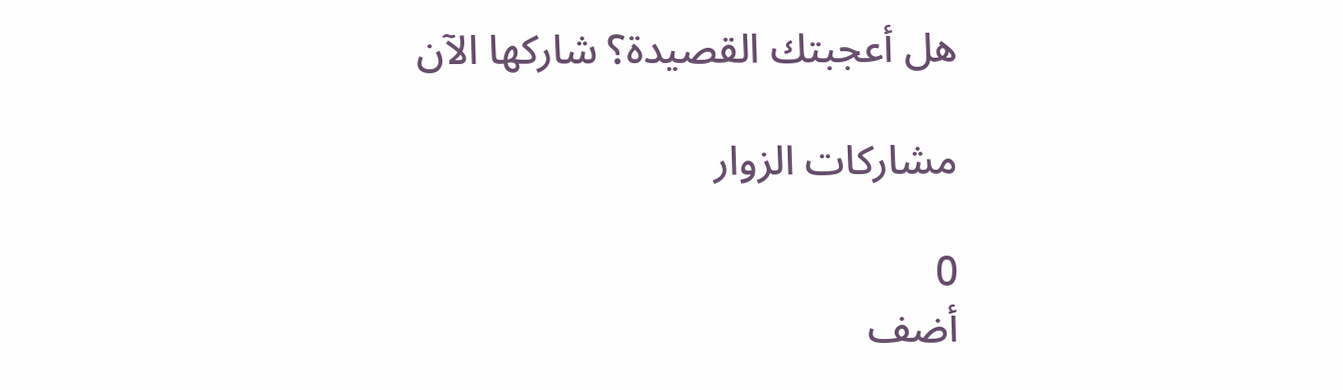هل أعجبتك القصيدة؟ شاركها الآن

مشاركات الزوار

0
أضف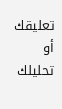تعليقك أو تحليلك